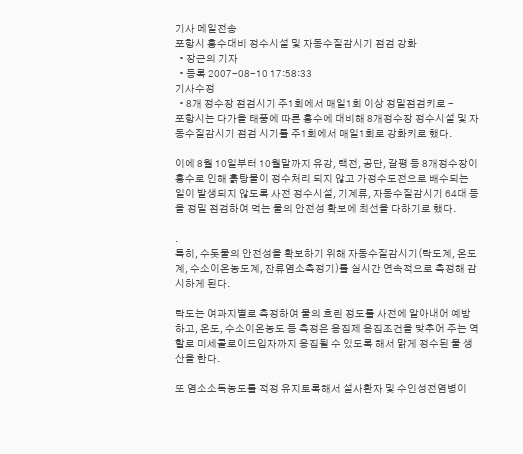기사 메일전송
포항시 홍수대비 정수시설 및 자동수질감시기 점검 강화
  • 장근의 기자
  • 등록 2007-08-10 17:58:33
기사수정
  • 8개 정수장 점검시기 주1회에서 매일1회 이상 정밀점검키로 -
포항시는 다가올 태풍에 따른 홍수에 대비해 8개정수장 정수시설 및 자동수질감시기 점검 시기를 주1회에서 매일1회로 강화키로 했다.

이에 8월 10일부터 10월말까지 유강, 택전, 공단, 갈평 등 8개정수장이 홍수로 인해 흙탕물이 정수처리 되지 않고 가정수도전으로 배수되는 일이 발생되지 않도록 사전 정수시설, 기계류, 자동수질감시기 64대 등을 정밀 점검하여 먹는 물의 안전성 확보에 최선을 다하기로 했다.

.
특히, 수돗물의 안전성을 확보하기 위해 자동수질감시기(탁도계, 온도계, 수소이온농도계, 잔류염소측정기)를 실시간 연속적으로 측정해 감시하게 된다.

탁도는 여과지별로 측정하여 물의 흐린 정도를 사전에 알아내어 예방하고, 온도, 수소이온농도 등 측정은 응집제 응집조건을 맞추어 주는 역할로 미세콜로이드입자까지 응집될 수 있도록 해서 맑게 정수된 물 생산을 한다.

또 염소소독농도를 적정 유지토록해서 설사환자 및 수인성전염병이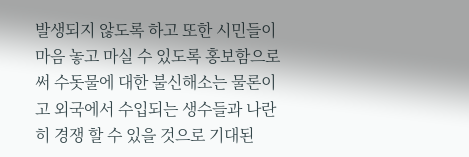발생되지 않도록 하고 또한 시민들이 마음 놓고 마실 수 있도록 홍보함으로써 수돗물에 대한 불신해소는 물론이고 외국에서 수입되는 생수들과 나란히 경쟁 할 수 있을 것으로 기대된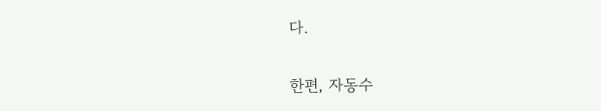다.

한편, 자동수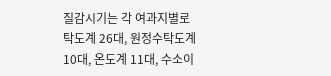질감시기는 각 여과지별로 탁도계 26대, 원정수탁도계10대, 온도계 11대, 수소이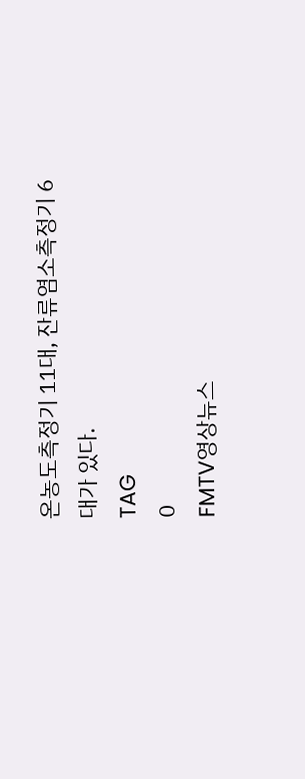온농도측정기 11대, 잔류염소측정기 6대가 있다.
TAG
0
FMTV영상뉴스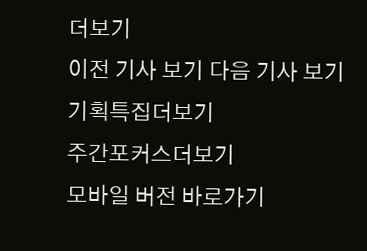더보기
이전 기사 보기 다음 기사 보기
기획특집더보기
주간포커스더보기
모바일 버전 바로가기